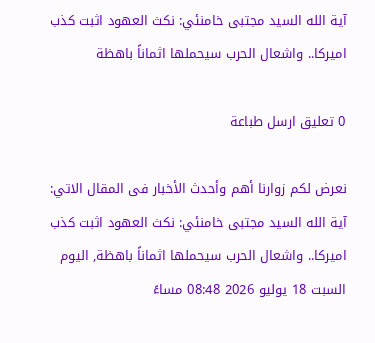آية الله السيد مجتبى خامنئي: نكث العهود اثبت كذب اميركا.. واشعال الحرب سيحملها اثماناً باهظة

0 تعليق ارسل طباعة

نعرض لكم زوارنا أهم وأحدث الأخبار فى المقال الاتي:
آية الله السيد مجتبى خامنئي: نكث العهود اثبت كذب اميركا.. واشعال الحرب سيحملها اثماناً باهظة, اليوم السبت 18 يوليو 2026 08:48 مساءً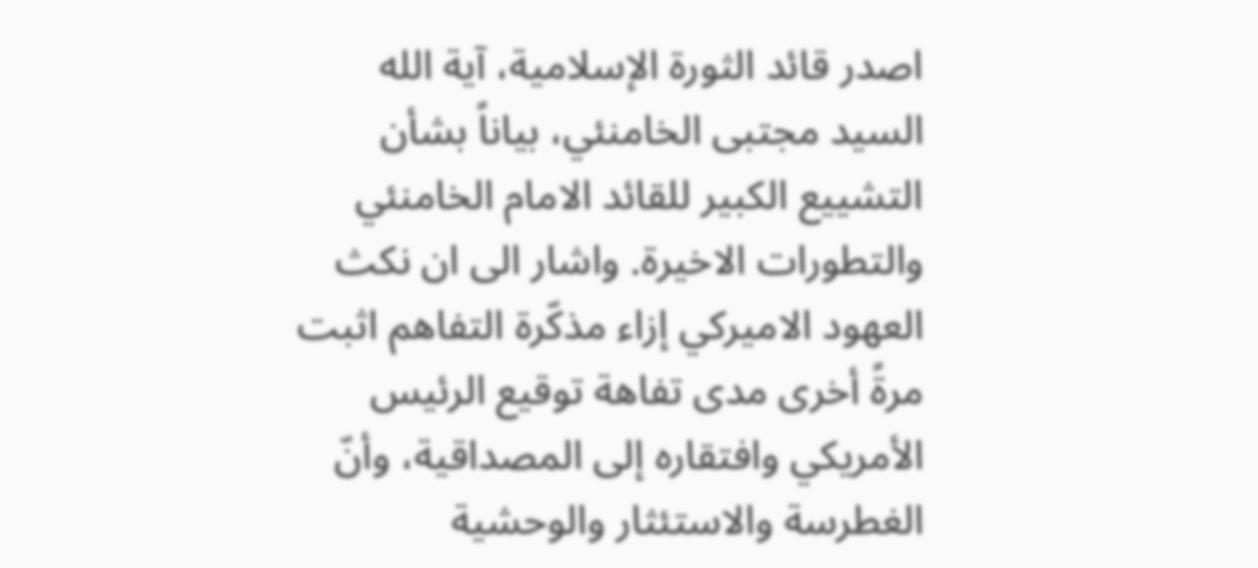اصدر قائد الثورة الإسلامية، آية الله السيد مجتبى الخامنئي، بياناً بشأن التشييع الكبير للقائد الامام الخامنئي والتطورات الاخيرة. واشار الى ان نكث العهود الاميركي إزاء مذكّرة التفاهم اثبت مرةً أخرى مدى تفاهة توقيع الرئيس الأمريكي وافتقاره إلى المصداقية، وأنّ الغطرسة والاستئثار والوحشية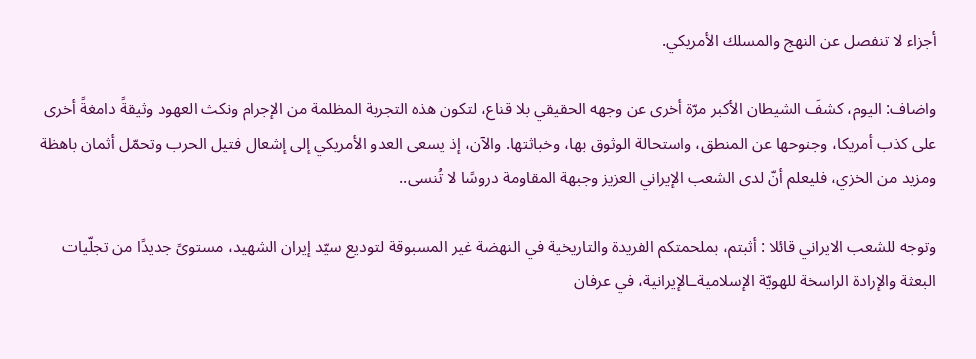أجزاء لا تنفصل عن النهج والمسلك الأمريكي.

واضاف: اليوم، كشفَ الشيطان الأكبر مرّة أخرى عن وجهه الحقيقي بلا قناع، لتكون هذه التجربة المظلمة من الإجرام ونكث العهود وثيقةً دامغةً أخرى على كذب أمريكا، وجنوحها عن المنطق، واستحالة الوثوق بها، وخباثتها. والآن، إذ يسعى العدو الأمريكي إلى إشعال فتيل الحرب وتحمّل أثمان باهظة ومزيد من الخزي، فليعلم أنّ لدى الشعب الإيراني العزيز وجبهة المقاومة دروسًا لا تُنسى..

وتوجه للشعب الايراني قائلا : أثبتم، بملحمتكم الفريدة والتاريخية في النهضة غير المسبوقة لتوديع سيّد إيران الشهيد، مستوىً جديدًا من تجلّيات البعثة والإرادة الراسخة للهويّة الإسلاميةـالإيرانية، في عرفان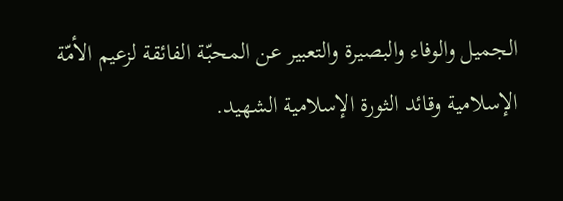الجميل والوفاء والبصيرة والتعبير عن المحبّة الفائقة لزعيم الأمّة الإسلامية وقائد الثورة الإسلامية الشهيد.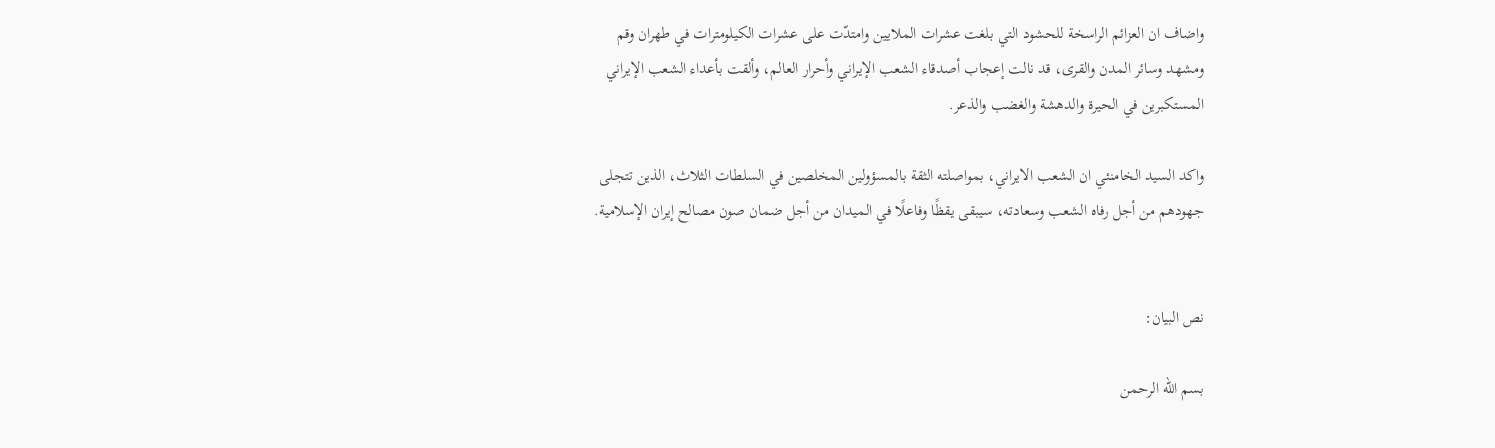واضاف ان العزائم الراسخة للحشود التي بلغت عشرات الملايين وامتدّت على عشرات الكيلومترات في طهران وقم ومشهد وسائر المدن والقرى، قد نالت إعجاب أصدقاء الشعب الإيراني وأحرار العالم، وألقت بأعداء الشعب الإيراني المستكبرين في الحيرة والدهشة والغضب والذعر.

واكد السيد الخامنئي ان الشعب الايراني، بمواصلته الثقة بالمسؤولين المخلصين في السلطات الثلاث، الذين تتجلى جهودهم من أجل رفاه الشعب وسعادته، سيبقى يقظًا وفاعلًا في الميدان من أجل ضمان صون مصالح إيران الإسلامية.


نص البيان:

بسم الله الرحمن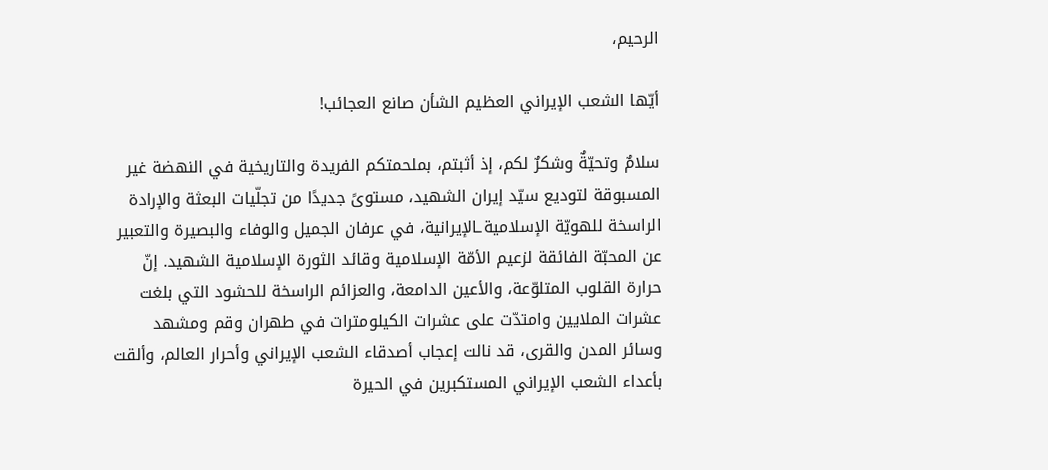الرحيم،

أيّها الشعب الإيراني العظيم الشأن صانع العجائب!

سلامٌ وتحيّةٌ وشكرٌ لكم، إذ أثبتم، بملحمتكم الفريدة والتاريخية في النهضة غير المسبوقة لتوديع سيّد إيران الشهيد، مستوىً جديدًا من تجلّيات البعثة والإرادة الراسخة للهويّة الإسلاميةـالإيرانية، في عرفان الجميل والوفاء والبصيرة والتعبير عن المحبّة الفائقة لزعيم الأمّة الإسلامية وقائد الثورة الإسلامية الشهيد. إنّ حرارة القلوب المتلوّعة، والأعين الدامعة، والعزائم الراسخة للحشود التي بلغت عشرات الملايين وامتدّت على عشرات الكيلومترات في طهران وقم ومشهد وسائر المدن والقرى، قد نالت إعجاب أصدقاء الشعب الإيراني وأحرار العالم، وألقت بأعداء الشعب الإيراني المستكبرين في الحيرة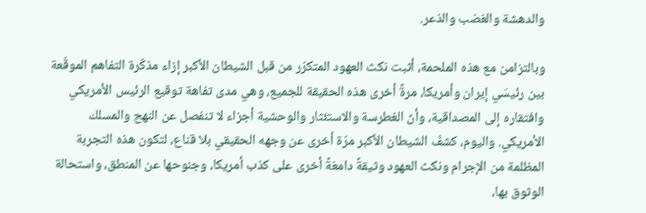والدهشة والغضب والذعر.

وبالتزامن مع هذه الملحمة، أثبت نكث العهود المتكرّر من قبل الشيطان الأكبر إزاء مذكّرة التفاهم الموقّعة بين رئيسَي إيران وأمريكا، مرةً أخرى هذه الحقيقة للجميع، وهي مدى تفاهة توقيع الرئيس الأمريكي وافتقاره إلى المصداقية، وأنّ الغطرسة والاستئثار والوحشية أجزاء لا تنفصل عن النهج والمسلك الأمريكي. واليوم، كشفَ الشيطان الأكبر مرّة أخرى عن وجهه الحقيقي بلا قناع، لتكون هذه التجربة المظلمة من الإجرام ونكث العهود وثيقةً دامغةً أخرى على كذب أمريكا، وجنوحها عن المنطق، واستحالة الوثوق بها،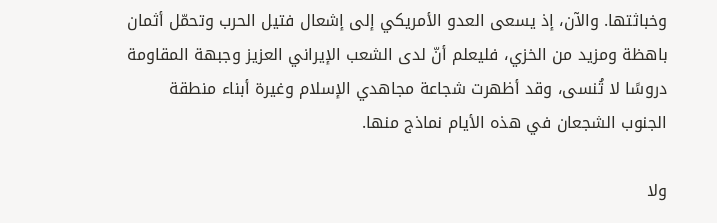وخباثتها. والآن، إذ يسعى العدو الأمريكي إلى إشعال فتيل الحرب وتحمّل أثمان باهظة ومزيد من الخزي، فليعلم أنّ لدى الشعب الإيراني العزيز وجبهة المقاومة دروسًا لا تُنسى، وقد أظهرت شجاعة مجاهدي الإسلام وغيرة أبناء منطقة الجنوب الشجعان في هذه الأيام نماذج منها.

ولا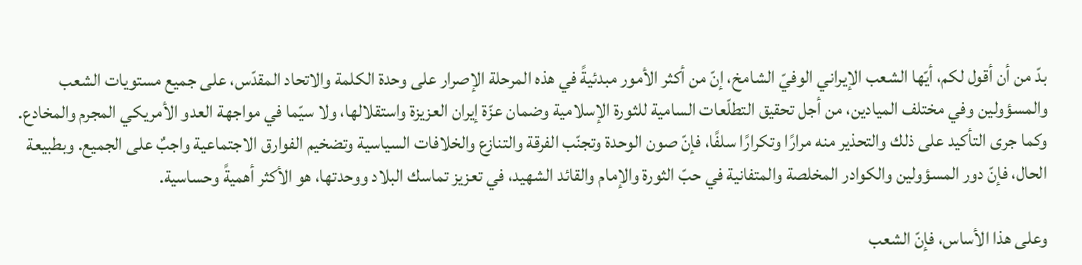بدّ من أن أقول لكم، أيّها الشعب الإيراني الوفيّ الشامخ، إنّ من أكثر الأمور مبدئيةً في هذه المرحلة الإصرار على وحدة الكلمة والاتحاد المقدّس، على جميع مستويات الشعب والمسؤولين وفي مختلف الميادين، من أجل تحقيق التطلّعات السامية للثورة الإسلامية وضمان عزّة إيران العزيزة واستقلالها، ولا سيّما في مواجهة العدو الأمريكي المجرم والمخادع. وكما جرى التأكيد على ذلك والتحذير منه مرارًا وتكرارًا سلفًا، فإنّ صون الوحدة وتجنّب الفرقة والتنازع والخلافات السياسية وتضخيم الفوارق الاجتماعية واجبٌ على الجميع. وبطبيعة الحال، فإنّ دور المسؤولين والكوادر المخلصة والمتفانية في حبّ الثورة والإمام والقائد الشهيد، في تعزيز تماسك البلاد ووحدتها، هو الأكثر أهميةً وحساسية.

وعلى هذا الأساس، فإنّ الشعب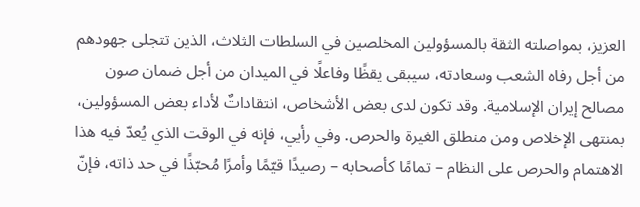العزيز، بمواصلته الثقة بالمسؤولين المخلصين في السلطات الثلاث، الذين تتجلى جهودهم من أجل رفاه الشعب وسعادته، سيبقى يقظًا وفاعلًا في الميدان من أجل ضمان صون مصالح إيران الإسلامية. وقد تكون لدى بعض الأشخاص، انتقاداتٌ لأداء بعض المسؤولين، بمنتهى الإخلاص ومن منطلق الغيرة والحرص. وفي رأيي، فإنه في الوقت الذي يُعدّ فيه هذا الاهتمام والحرص على النظام – تمامًا كأصحابه – رصيدًا قيّمًا وأمرًا مُحبّذًا في حد ذاته، فإنّ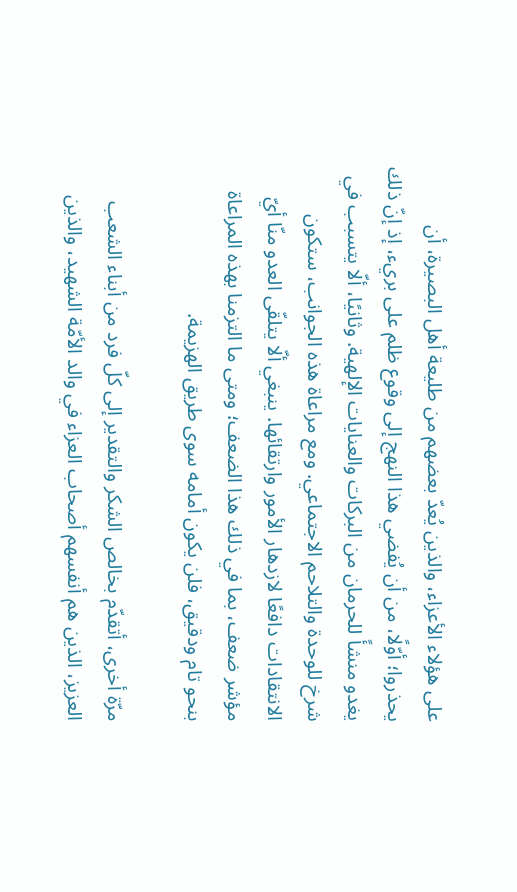على هؤلاء الأعزاء، والذين يُعدّ بعضهم من طليعة أهل البصيرة، أن يحذروا؛ أوّلًا، من أن يُفضي هذا النهج إلى وقوع ظلم على بريء، إذ إنّ ذلك يغدو منشأً للحرمان من البركات والعنايات الإلهية. وثانيًا، ألّا يتسبب في شرخ للوحدة والتلاحم الاجتماعي. ومع مراعاة هذه الجوانب، ستكون الانتقادات دافعًا لازدهار الأمور وارتقائها. ينبغي ألّا يتلقّى العدو منّا أيّ مؤشر ضعف، بما في ذلك هذا الضعف؛ ومتى ما التزمنا بهذه المراعاة بنحو تام ودقيق، فلن يكون أمامه سوى طريق الهزيمة.

مرّة أخرى، أتقدّم بخالص الشكر والتقدير إلى كلّ فرد من أبناء الشعب العزيز، الذين هم أنفسهم أصحاب العزاء في والد الأمّة الشهيد، والذين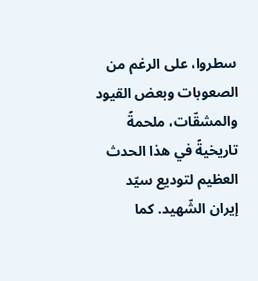سطروا، على الرغم من الصعوبات وبعض القيود والمشقّات، ملحمةً تاريخيةً في هذا الحدث العظيم لتوديع سيّد إيران الشّهيد. كما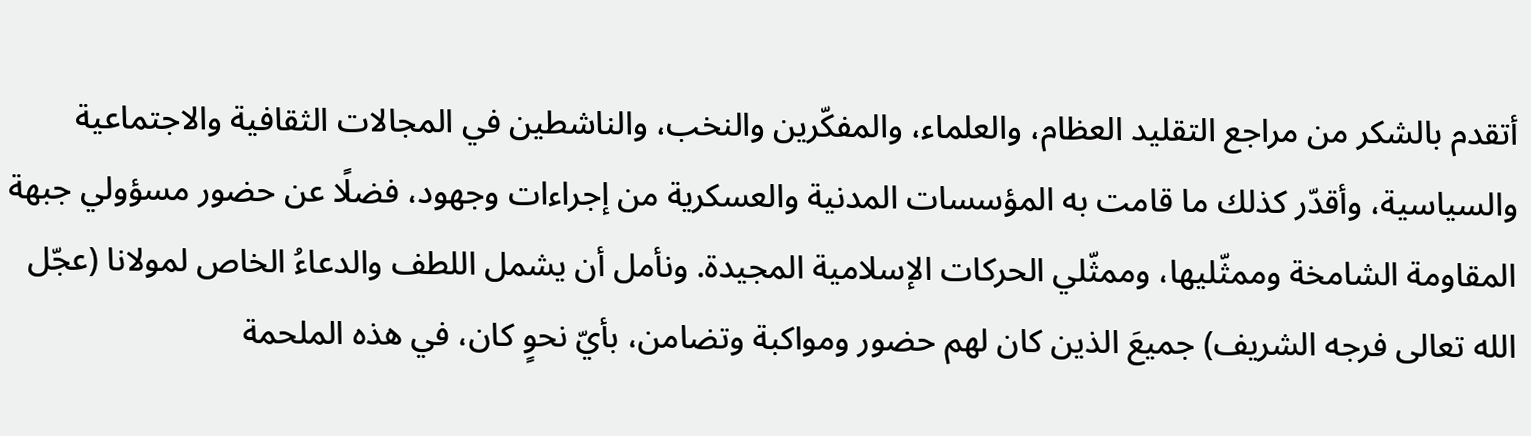أتقدم بالشكر من مراجع التقليد العظام، والعلماء، والمفكّرين والنخب، والناشطين في المجالات الثقافية والاجتماعية والسياسية، وأقدّر كذلك ما قامت به المؤسسات المدنية والعسكرية من إجراءات وجهود، فضلًا عن حضور مسؤولي جبهة المقاومة الشامخة وممثّليها، وممثّلي الحركات الإسلامية المجيدة. ونأمل أن يشمل اللطف والدعاءُ الخاص لمولانا (عجّل الله تعالى فرجه الشريف) جميعَ الذين كان لهم حضور ومواكبة وتضامن، بأيّ نحوٍ كان، في هذه الملحمة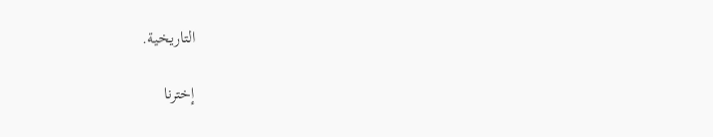التاريخية.

إخترنا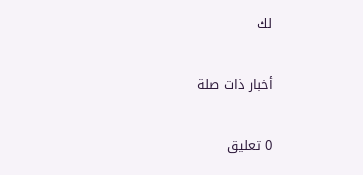لك

أخبار ذات صلة

0 تعليق